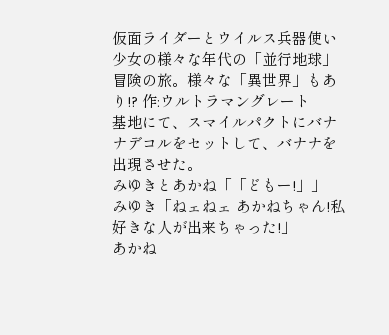仮面ライダーとウイルス兵器使い少女の様々な年代の「並行地球」冒険の旅。様々な「異世界」もあり!? 作:ウルトラマングレート
基地にて、スマイルパクトにバナナデコルをセットして、バナナを出現させた。
みゆきとあかね「「どもー!」」
みゆき「ねェねェ あかねちゃん!私好きな人が出来ちゃった!」
あかね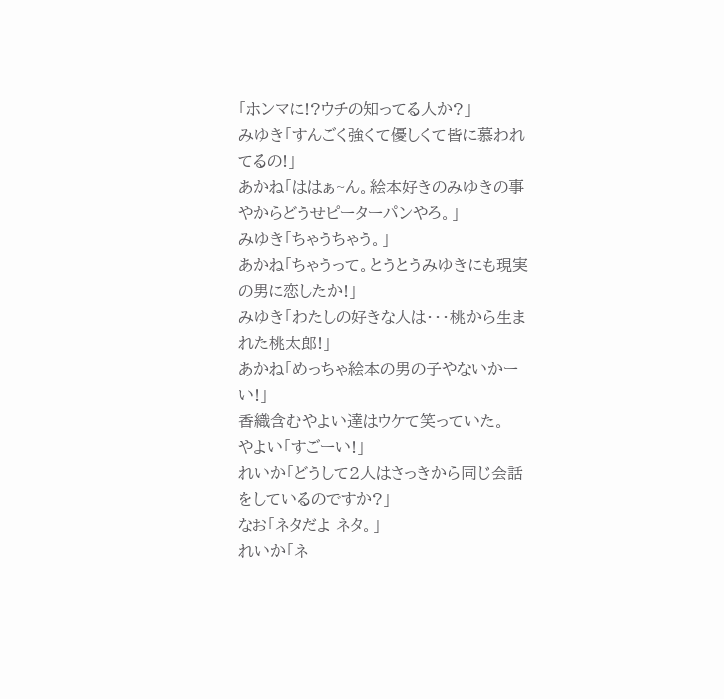「ホンマに!?ウチの知ってる人か?」
みゆき「すんごく強くて優しくて皆に慕われてるの!」
あかね「ははぁ~ん。絵本好きのみゆきの事やからどうせピーターパンやろ。」
みゆき「ちゃうちゃう。」
あかね「ちゃうって。とうとうみゆきにも現実の男に恋したか!」
みゆき「わたしの好きな人は・・・桃から生まれた桃太郎!」
あかね「めっちゃ絵本の男の子やないかーい!」
香織含むやよい達はウケて笑っていた。
やよい「すごーい!」
れいか「どうして2人はさっきから同じ会話をしているのですか?」
なお「ネタだよ ネタ。」
れいか「ネ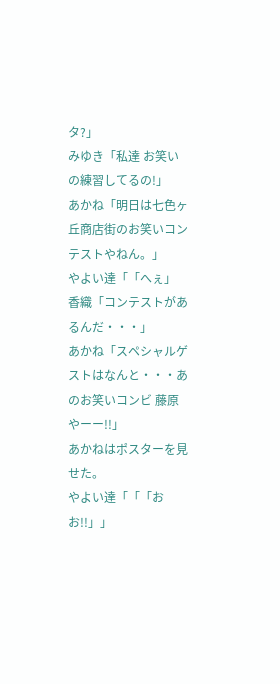タ?」
みゆき「私達 お笑いの練習してるの!」
あかね「明日は七色ヶ丘商店街のお笑いコンテストやねん。」
やよい達「「へぇ」
香織「コンテストがあるんだ・・・」
あかね「スペシャルゲストはなんと・・・あのお笑いコンビ 藤原やーー!!」
あかねはポスターを見せた。
やよい達「「「おお!!」」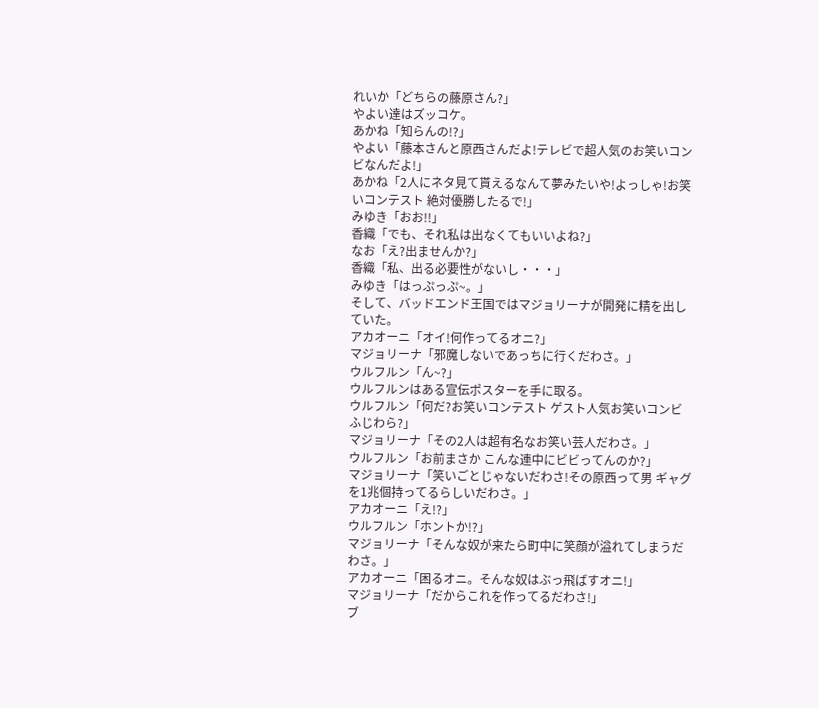れいか「どちらの藤原さん?」
やよい達はズッコケ。
あかね「知らんの!?」
やよい「藤本さんと原西さんだよ!テレビで超人気のお笑いコンビなんだよ!」
あかね「2人にネタ見て貰えるなんて夢みたいや!よっしゃ!お笑いコンテスト 絶対優勝したるで!」
みゆき「おお!!」
香織「でも、それ私は出なくてもいいよね?」
なお「え?出ませんか?」
香織「私、出る必要性がないし・・・」
みゆき「はっぷっぷ~。」
そして、バッドエンド王国ではマジョリーナが開発に精を出していた。
アカオーニ「オイ!何作ってるオニ?」
マジョリーナ「邪魔しないであっちに行くだわさ。」
ウルフルン「ん~?」
ウルフルンはある宣伝ポスターを手に取る。
ウルフルン「何だ?お笑いコンテスト ゲスト人気お笑いコンビ ふじわら?」
マジョリーナ「その2人は超有名なお笑い芸人だわさ。」
ウルフルン「お前まさか こんな連中にビビってんのか?」
マジョリーナ「笑いごとじゃないだわさ!その原西って男 ギャグを1兆個持ってるらしいだわさ。」
アカオーニ「え!?」
ウルフルン「ホントか!?」
マジョリーナ「そんな奴が来たら町中に笑顔が溢れてしまうだわさ。」
アカオーニ「困るオニ。そんな奴はぶっ飛ばすオニ!」
マジョリーナ「だからこれを作ってるだわさ!」
ブ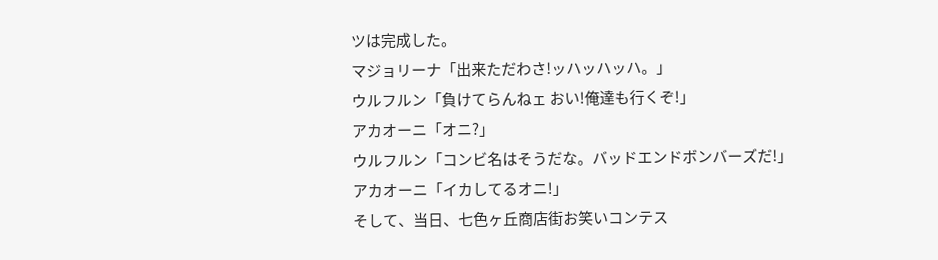ツは完成した。
マジョリーナ「出来ただわさ!ッハッハッハ。」
ウルフルン「負けてらんねェ おい!俺達も行くぞ!」
アカオーニ「オニ?」
ウルフルン「コンビ名はそうだな。バッドエンドボンバーズだ!」
アカオーニ「イカしてるオニ!」
そして、当日、七色ヶ丘商店街お笑いコンテス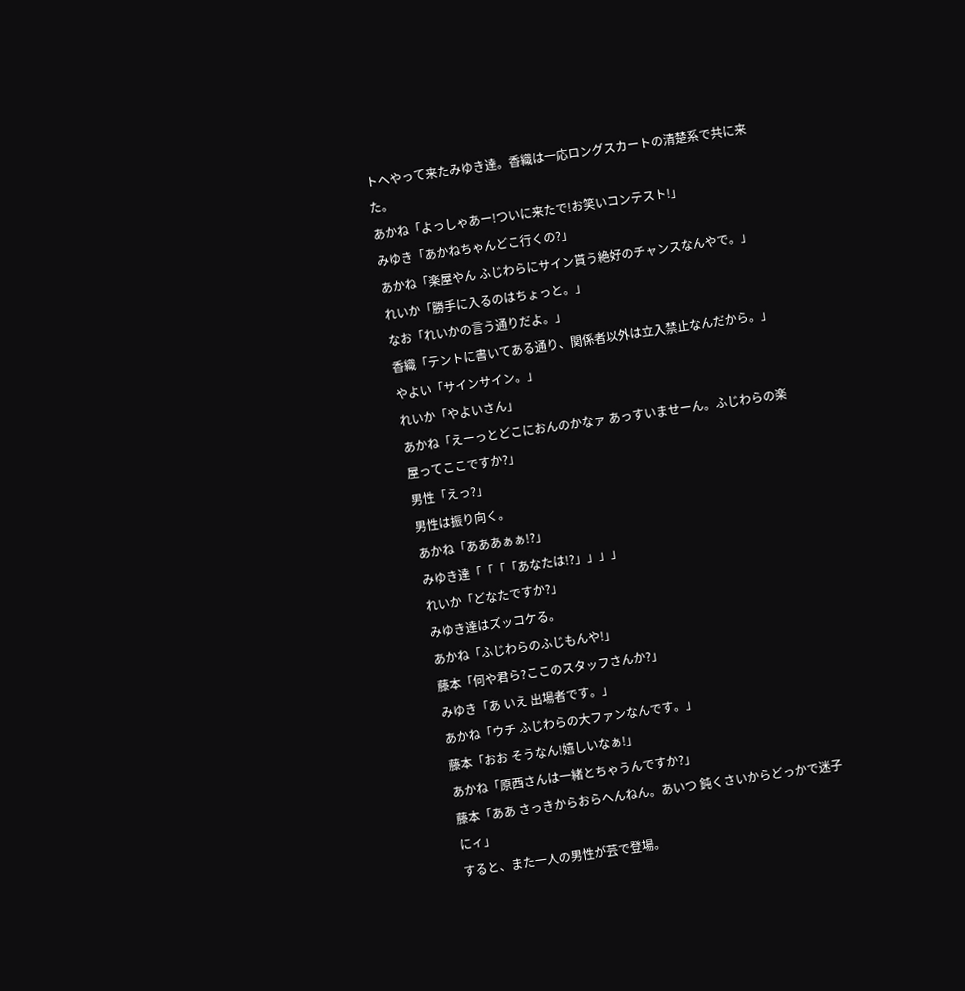トへやって来たみゆき達。香織は一応ロングスカートの清楚系で共に来た。
あかね「よっしゃあー!ついに来たで!お笑いコンテスト!」
みゆき「あかねちゃんどこ行くの?」
あかね「楽屋やん ふじわらにサイン貰う絶好のチャンスなんやで。」
れいか「勝手に入るのはちょっと。」
なお「れいかの言う通りだよ。」
香織「テントに書いてある通り、関係者以外は立入禁止なんだから。」
やよい「サインサイン。」
れいか「やよいさん」
あかね「えーっとどこにおんのかなァ あっすいませーん。ふじわらの楽屋ってここですか?」
男性「えっ?」
男性は振り向く。
あかね「あああぁぁ!?」
みゆき達「「「「あなたは!?」」」」
れいか「どなたですか?」
みゆき達はズッコケる。
あかね「ふじわらのふじもんや!」
藤本「何や君ら?ここのスタッフさんか?」
みゆき「あ いえ 出場者です。」
あかね「ウチ ふじわらの大ファンなんです。」
藤本「おお そうなん!嬉しいなぁ!」
あかね「原西さんは一緒とちゃうんですか?」
藤本「ああ さっきからおらへんねん。あいつ 鈍くさいからどっかで迷子にィ」
すると、また一人の男性が芸で登場。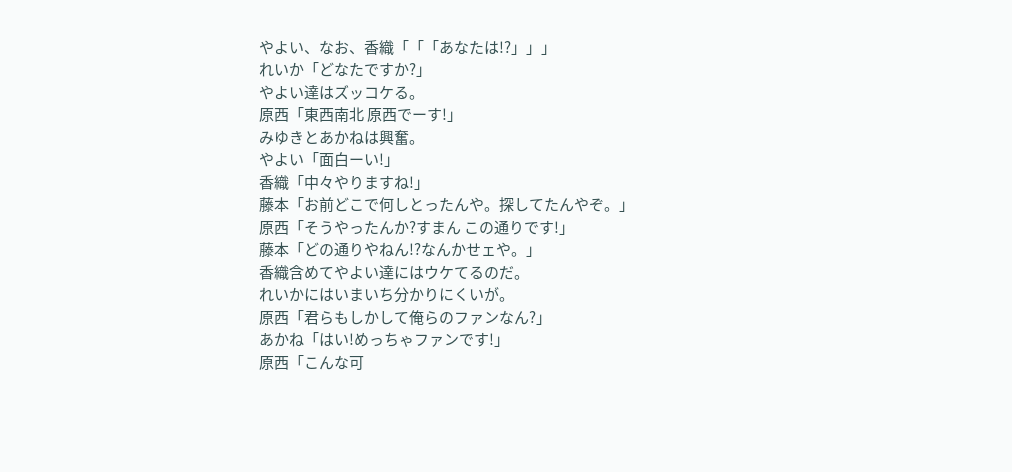やよい、なお、香織「「「あなたは!?」」」
れいか「どなたですか?」
やよい達はズッコケる。
原西「東西南北 原西でーす!」
みゆきとあかねは興奮。
やよい「面白ーい!」
香織「中々やりますね!」
藤本「お前どこで何しとったんや。探してたんやぞ。」
原西「そうやったんか?すまん この通りです!」
藤本「どの通りやねん!?なんかせェや。」
香織含めてやよい達にはウケてるのだ。
れいかにはいまいち分かりにくいが。
原西「君らもしかして俺らのファンなん?」
あかね「はい!めっちゃファンです!」
原西「こんな可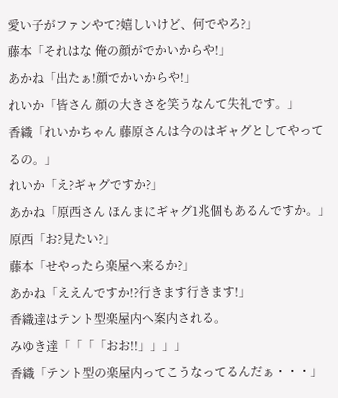愛い子がファンやて?嬉しいけど、何でやろ?」
藤本「それはな 俺の顔がでかいからや!」
あかね「出たぁ!顔でかいからや!」
れいか「皆さん 顔の大きさを笑うなんて失礼です。」
香織「れいかちゃん 藤原さんは今のはギャグとしてやってるの。」
れいか「え?ギャグですか?」
あかね「原西さん ほんまにギャグ1兆個もあるんですか。」
原西「お?見たい?」
藤本「せやったら楽屋へ来るか?」
あかね「ええんですか!?行きます行きます!」
香織達はテント型楽屋内へ案内される。
みゆき達「「「「おお!!」」」」
香織「テント型の楽屋内ってこうなってるんだぁ・・・」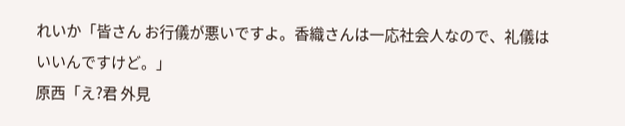れいか「皆さん お行儀が悪いですよ。香織さんは一応社会人なので、礼儀はいいんですけど。」
原西「え?君 外見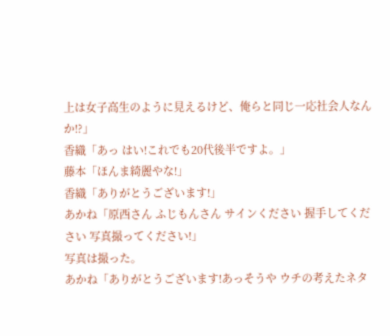上は女子高生のように見えるけど、俺らと同じ一応社会人なんか!?」
香織「あっ はい!これでも20代後半ですよ。」
藤本「ほんま綺麗やな!」
香織「ありがとうございます!」
あかね「原西さん ふじもんさん サインください 握手してください 写真撮ってください!」
写真は撮った。
あかね「ありがとうございます!あっそうや ウチの考えたネタ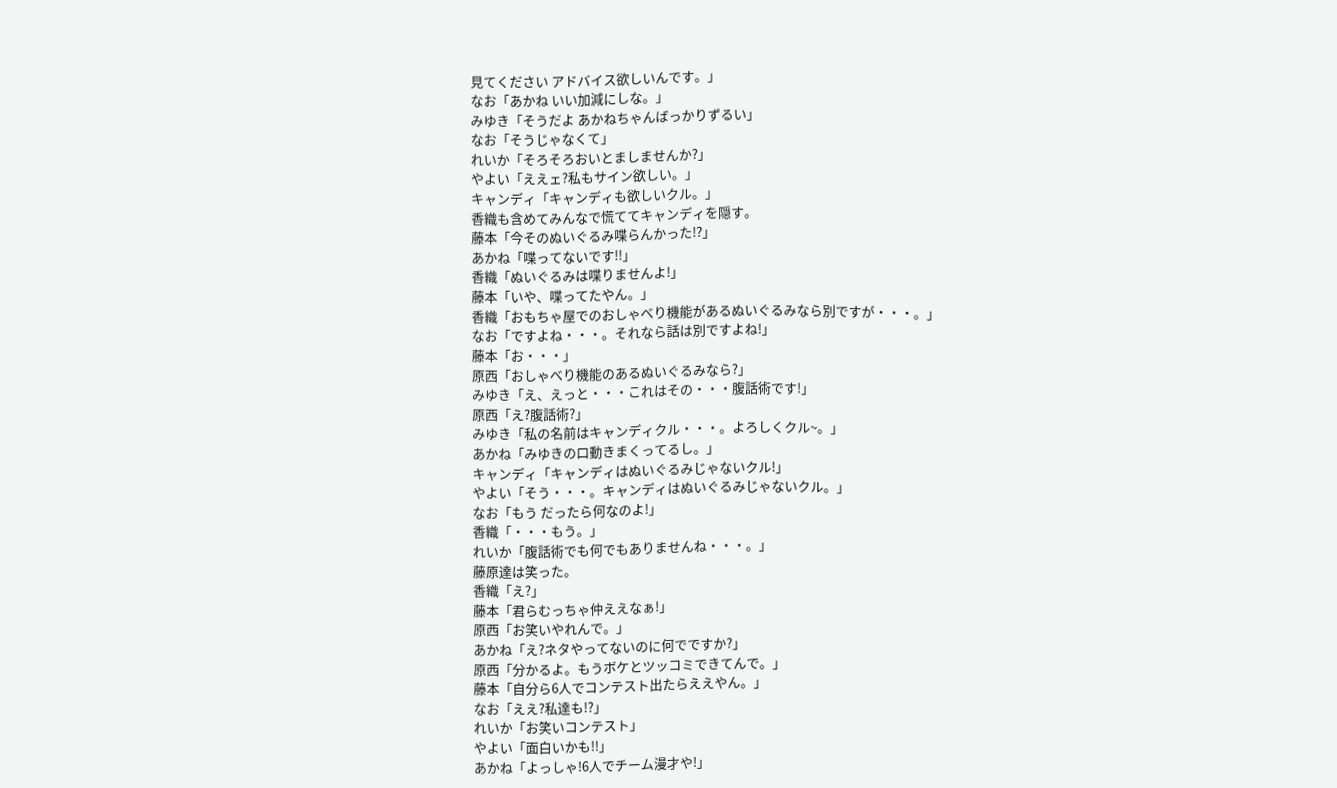見てください アドバイス欲しいんです。」
なお「あかね いい加減にしな。」
みゆき「そうだよ あかねちゃんばっかりずるい」
なお「そうじゃなくて」
れいか「そろそろおいとましませんか?」
やよい「ええェ?私もサイン欲しい。」
キャンディ「キャンディも欲しいクル。」
香織も含めてみんなで慌ててキャンディを隠す。
藤本「今そのぬいぐるみ喋らんかった!?」
あかね「喋ってないです!!」
香織「ぬいぐるみは喋りませんよ!」
藤本「いや、喋ってたやん。」
香織「おもちゃ屋でのおしゃべり機能があるぬいぐるみなら別ですが・・・。」
なお「ですよね・・・。それなら話は別ですよね!」
藤本「お・・・」
原西「おしゃべり機能のあるぬいぐるみなら?」
みゆき「え、えっと・・・これはその・・・腹話術です!」
原西「え?腹話術?」
みゆき「私の名前はキャンディクル・・・。よろしくクル~。」
あかね「みゆきの口動きまくってるし。」
キャンディ「キャンディはぬいぐるみじゃないクル!」
やよい「そう・・・。キャンディはぬいぐるみじゃないクル。」
なお「もう だったら何なのよ!」
香織「・・・もう。」
れいか「腹話術でも何でもありませんね・・・。」
藤原達は笑った。
香織「え?」
藤本「君らむっちゃ仲ええなぁ!」
原西「お笑いやれんで。」
あかね「え?ネタやってないのに何でですか?」
原西「分かるよ。もうボケとツッコミできてんで。」
藤本「自分ら6人でコンテスト出たらええやん。」
なお「ええ?私達も!?」
れいか「お笑いコンテスト」
やよい「面白いかも!!」
あかね「よっしゃ!6人でチーム漫才や!」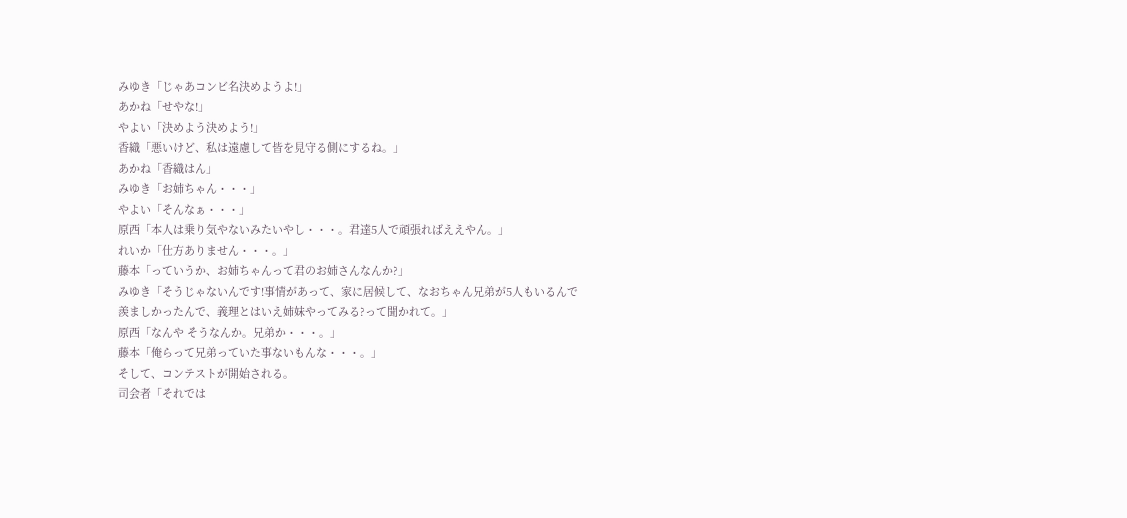みゆき「じゃあコンビ名決めようよ!」
あかね「せやな!」
やよい「決めよう決めよう!」
香織「悪いけど、私は遠慮して皆を見守る側にするね。」
あかね「香織はん」
みゆき「お姉ちゃん・・・」
やよい「そんなぁ・・・」
原西「本人は乗り気やないみたいやし・・・。君達5人で頑張ればええやん。」
れいか「仕方ありません・・・。」
藤本「っていうか、お姉ちゃんって君のお姉さんなんか?」
みゆき「そうじゃないんです!事情があって、家に居候して、なおちゃん兄弟が5人もいるんで羨ましかったんで、義理とはいえ姉妹やってみる?って聞かれて。」
原西「なんや そうなんか。兄弟か・・・。」
藤本「俺らって兄弟っていた事ないもんな・・・。」
そして、コンテストが開始される。
司会者「それでは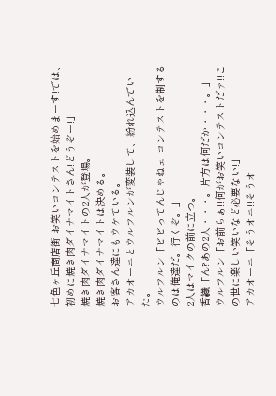七色ヶ丘商店街 お笑いコンテストを始めまーす!では、初めに焼き肉ダイナマイトさん!どうぞー!」
焼き肉ダイナマイトの2人が登場。
焼き肉ダイナマイトは決める。
お客さん達にもウケている。
アカオーニとウルフルンが変装して、紛れ込んでいた。
ウルフルン「ビビってんじゃねェ コンテストを制するのは俺達だ。行くぞ。」
2人はマイクの前に立つ。
香織「ん?あの2人・・・。片方は何だか・・・。」
ウルフルン「お前らぁ!!何がお笑いコンテストだァ!!この世に楽しい笑いなど必要ない!」
アカオーニ「そうオニ!!そうオ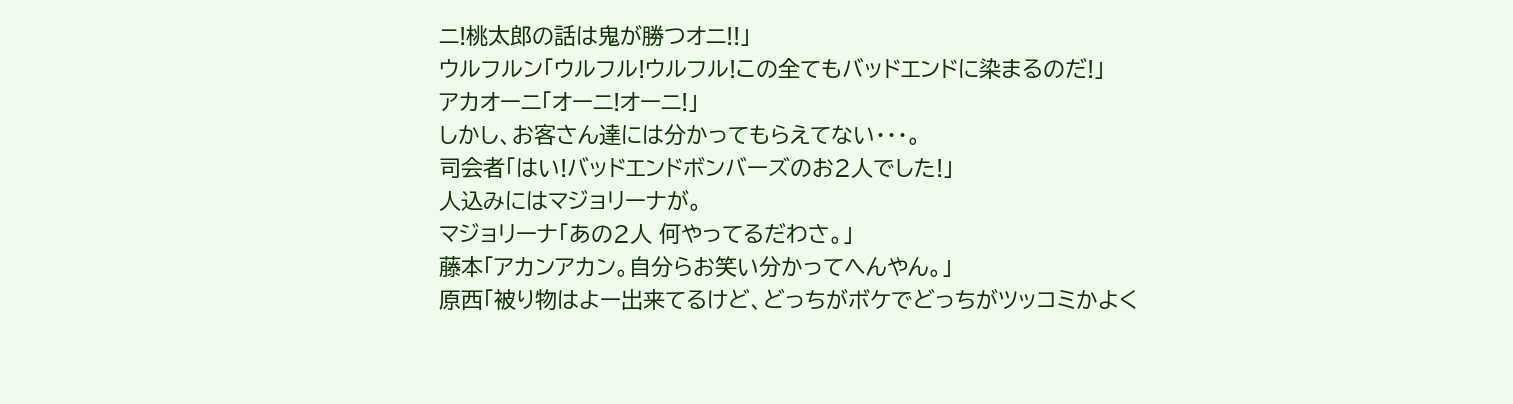ニ!桃太郎の話は鬼が勝つオニ!!」
ウルフルン「ウルフル!ウルフル!この全てもバッドエンドに染まるのだ!」
アカオーニ「オーニ!オーニ!」
しかし、お客さん達には分かってもらえてない・・・。
司会者「はい!バッドエンドボンバーズのお2人でした!」
人込みにはマジョリーナが。
マジョリーナ「あの2人 何やってるだわさ。」
藤本「アカンアカン。自分らお笑い分かってへんやん。」
原西「被り物はよー出来てるけど、どっちがボケでどっちがツッコミかよく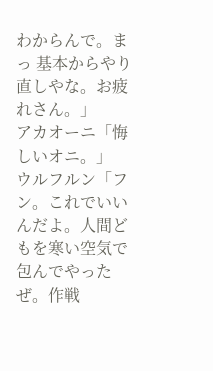わからんで。まっ 基本からやり直しやな。お疲れさん。」
アカオーニ「悔しいオニ。」
ウルフルン「フン。これでいいんだよ。人間どもを寒い空気で包んでやったぜ。作戦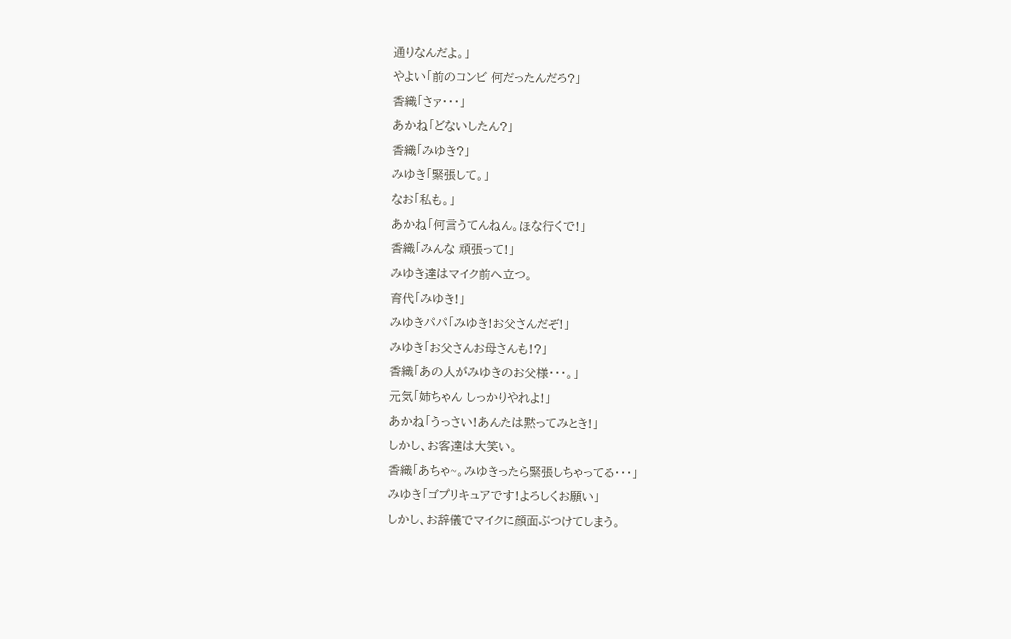通りなんだよ。」
やよい「前のコンビ 何だったんだろ?」
香織「さァ・・・」
あかね「どないしたん?」
香織「みゆき?」
みゆき「緊張して。」
なお「私も。」
あかね「何言うてんねん。ほな行くで!」
香織「みんな 頑張って!」
みゆき達はマイク前へ立つ。
育代「みゆき!」
みゆきパパ「みゆき!お父さんだぞ!」
みゆき「お父さんお母さんも!?」
香織「あの人がみゆきのお父様・・・。」
元気「姉ちゃん しっかりやれよ!」
あかね「うっさい!あんたは黙ってみとき!」
しかし、お客達は大笑い。
香織「あちゃ~。みゆきったら緊張しちゃってる・・・」
みゆき「ゴプリキュアです!よろしくお願い」
しかし、お辞儀でマイクに顔面ぶつけてしまう。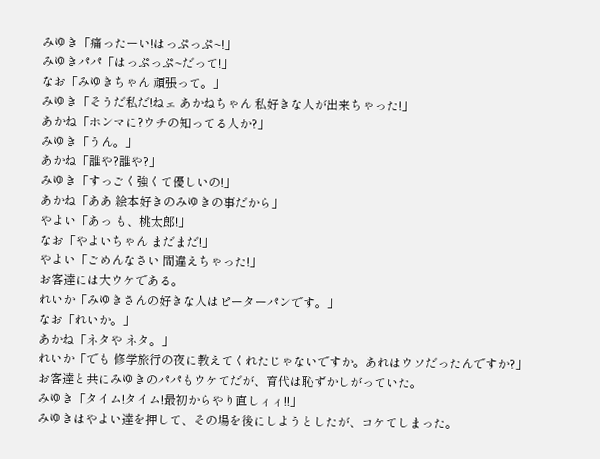みゆき「痛ったーい!はっぷっぷ~!」
みゆきパパ「はっぷっぷ~だって!」
なお「みゆきちゃん 頑張って。」
みゆき「そうだ私だ!ねェ あかねちゃん 私好きな人が出来ちゃった!」
あかね「ホンマに?ウチの知ってる人か?」
みゆき「うん。」
あかね「誰や?誰や?」
みゆき「すっごく強くて優しいの!」
あかね「ああ 絵本好きのみゆきの事だから」
やよい「あっ も、桃太郎!」
なお「やよいちゃん まだまだ!」
やよい「ごめんなさい 間違えちゃった!」
お客達には大ウケである。
れいか「みゆきさんの好きな人はピーターパンです。」
なお「れいか。」
あかね「ネタや ネタ。」
れいか「でも 修学旅行の夜に教えてくれたじゃないですか。あれはウソだったんですか?」
お客達と共にみゆきのパパもウケてだが、育代は恥ずかしがっていた。
みゆき「タイム!タイム!最初からやり直しィィ!!」
みゆきはやよい達を押して、その場を後にしようとしたが、コケてしまった。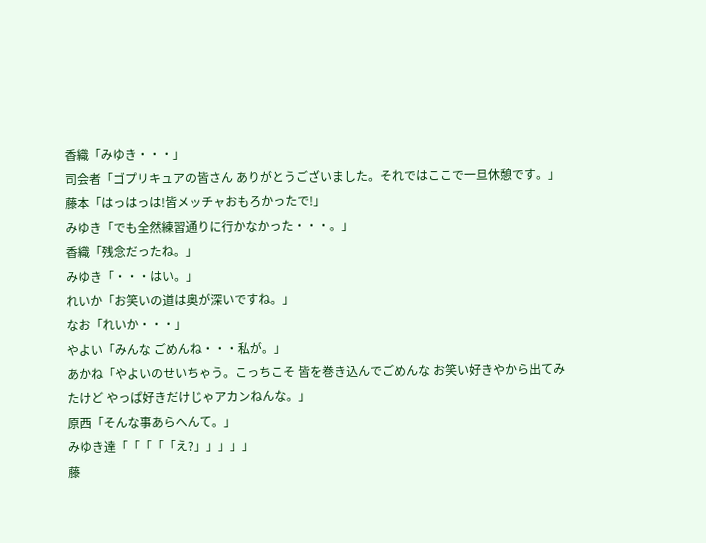香織「みゆき・・・」
司会者「ゴプリキュアの皆さん ありがとうございました。それではここで一旦休憩です。」
藤本「はっはっは!皆メッチャおもろかったで!」
みゆき「でも全然練習通りに行かなかった・・・。」
香織「残念だったね。」
みゆき「・・・はい。」
れいか「お笑いの道は奥が深いですね。」
なお「れいか・・・」
やよい「みんな ごめんね・・・私が。」
あかね「やよいのせいちゃう。こっちこそ 皆を巻き込んでごめんな お笑い好きやから出てみたけど やっぱ好きだけじゃアカンねんな。」
原西「そんな事あらへんて。」
みゆき達「「「「「え?」」」」」
藤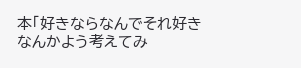本「好きならなんでそれ好きなんかよう考えてみ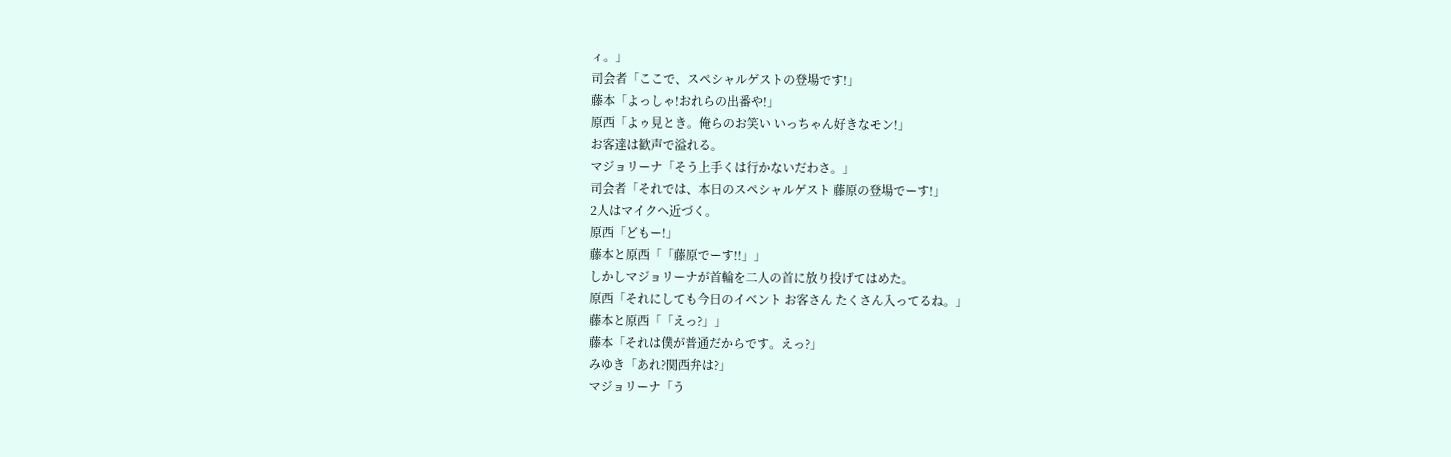ィ。」
司会者「ここで、スペシャルゲストの登場です!」
藤本「よっしゃ!おれらの出番や!」
原西「よゥ見とき。俺らのお笑い いっちゃん好きなモン!」
お客達は歓声で溢れる。
マジョリーナ「そう上手くは行かないだわさ。」
司会者「それでは、本日のスペシャルゲスト 藤原の登場でーす!」
2人はマイクへ近づく。
原西「どもー!」
藤本と原西「「藤原でーす!!」」
しかしマジョリーナが首輪を二人の首に放り投げてはめた。
原西「それにしても今日のイベント お客さん たくさん入ってるね。」
藤本と原西「「えっ?」」
藤本「それは僕が普通だからです。えっ?」
みゆき「あれ?関西弁は?」
マジョリーナ「う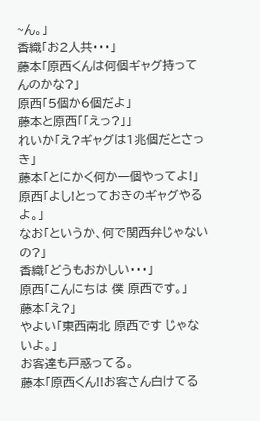~ん。」
香織「お2人共・・・」
藤本「原西くんは何個ギャグ持ってんのかな?」
原西「5個か6個だよ」
藤本と原西「「えっ?」」
れいか「え?ギャグは1兆個だとさっき」
藤本「とにかく何か一個やってよ!」
原西「よし!とっておきのギャグやるよ。」
なお「というか、何で関西弁じゃないの?」
香織「どうもおかしい・・・」
原西「こんにちは 僕 原西です。」
藤本「え?」
やよい「東西南北 原西です じゃないよ。」
お客達も戸惑ってる。
藤本「原西くん!!お客さん白けてる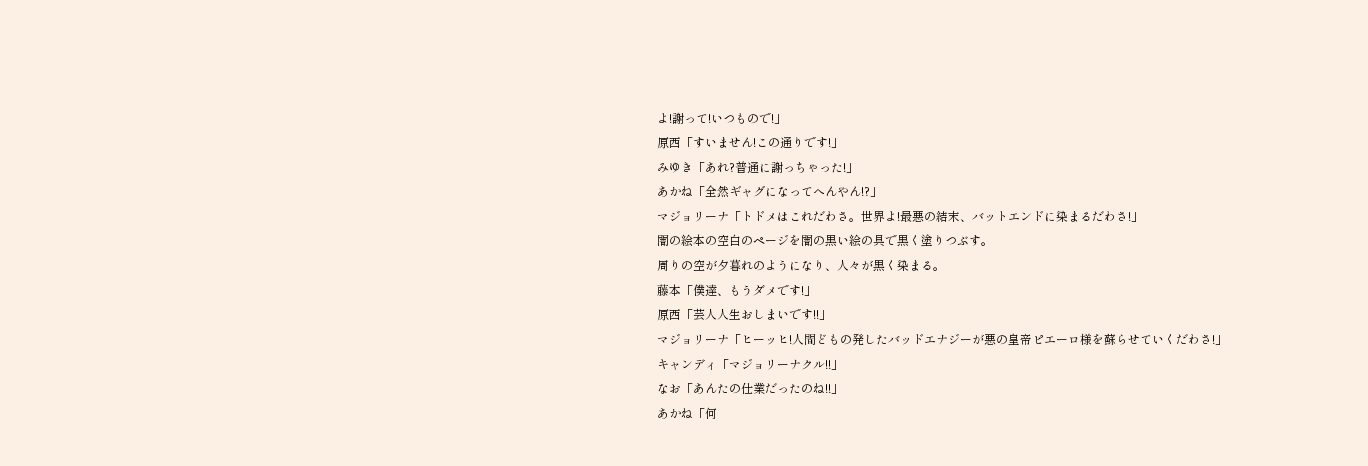よ!謝って!いつもので!」
原西「すいません!この通りです!」
みゆき「あれ?普通に謝っちゃった!」
あかね「全然ギャグになってへんやん!?」
マジョリーナ「トドメはこれだわさ。世界よ!最悪の結末、バットエンドに染まるだわさ!」
闇の絵本の空白のページを闇の黒い絵の具で黒く塗りつぶす。
周りの空が夕暮れのようになり、人々が黒く染まる。
藤本「僕達、もうダメです!」
原西「芸人人生おしまいです!!」
マジョリーナ「ヒーッヒ!人間どもの発したバッドエナジーが悪の皇帝ピエーロ様を蘇らせていくだわさ!」
キャンディ「マジョリーナクル!!」
なお「あんたの仕業だったのね!!」
あかね「何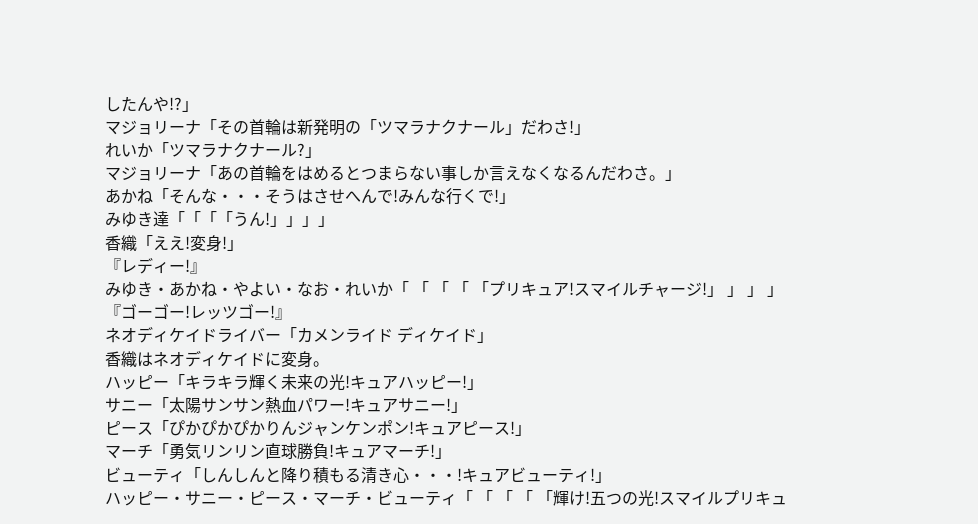したんや!?」
マジョリーナ「その首輪は新発明の「ツマラナクナール」だわさ!」
れいか「ツマラナクナール?」
マジョリーナ「あの首輪をはめるとつまらない事しか言えなくなるんだわさ。」
あかね「そんな・・・そうはさせへんで!みんな行くで!」
みゆき達「「「「うん!」」」」
香織「ええ!変身!」
『レディー!』
みゆき・あかね・やよい・なお・れいか「 「 「 「 「プリキュア!スマイルチャージ!」 」 」 」
『ゴーゴー!レッツゴー!』
ネオディケイドライバー「カメンライド ディケイド」
香織はネオディケイドに変身。
ハッピー「キラキラ輝く未来の光!キュアハッピー!」
サニー「太陽サンサン熱血パワー!キュアサニー!」
ピース「ぴかぴかぴかりんジャンケンポン!キュアピース!」
マーチ「勇気リンリン直球勝負!キュアマーチ!」
ビューティ「しんしんと降り積もる清き心・・・!キュアビューティ!」
ハッピー・サニー・ピース・マーチ・ビューティ「 「 「 「 「輝け!五つの光!スマイルプリキュ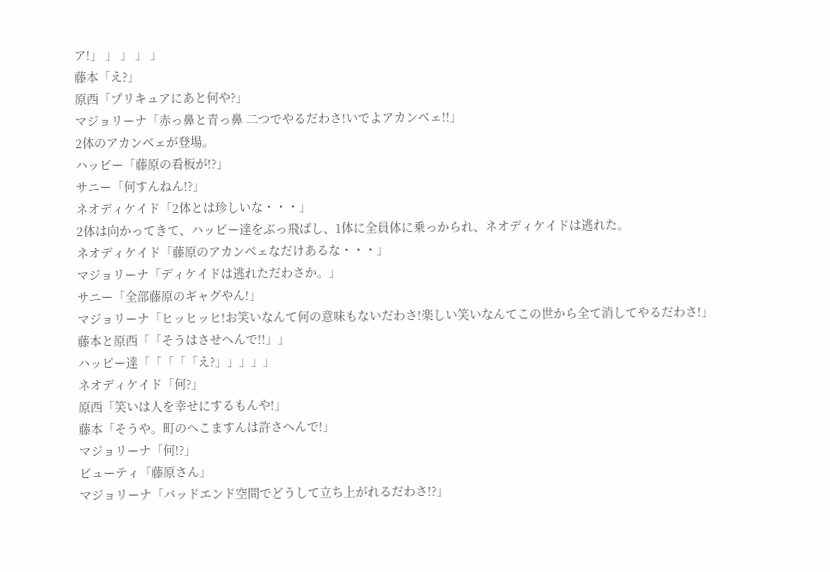ア!」 」 」 」 」
藤本「え?」
原西「プリキュアにあと何や?」
マジョリーナ「赤っ鼻と青っ鼻 二つでやるだわさ!いでよアカンベェ!!」
2体のアカンベェが登場。
ハッピー「藤原の看板が!?」
サニー「何すんねん!?」
ネオディケイド「2体とは珍しいな・・・」
2体は向かってきて、ハッピー達をぶっ飛ばし、1体に全員体に乗っかられ、ネオディケイドは逃れた。
ネオディケイド「藤原のアカンベェなだけあるな・・・」
マジョリーナ「ディケイドは逃れただわさか。」
サニー「全部藤原のギャグやん!」
マジョリーナ「ヒッヒッヒ!お笑いなんて何の意味もないだわさ!楽しい笑いなんてこの世から全て消してやるだわさ!」
藤本と原西「「そうはさせへんで!!」」
ハッピー達「「「「「え?」」」」」
ネオディケイド「何?」
原西「笑いは人を幸せにするもんや!」
藤本「そうや。町のへこますんは許さへんで!」
マジョリーナ「何!?」
ビューティ「藤原さん」
マジョリーナ「バッドエンド空間でどうして立ち上がれるだわさ!?」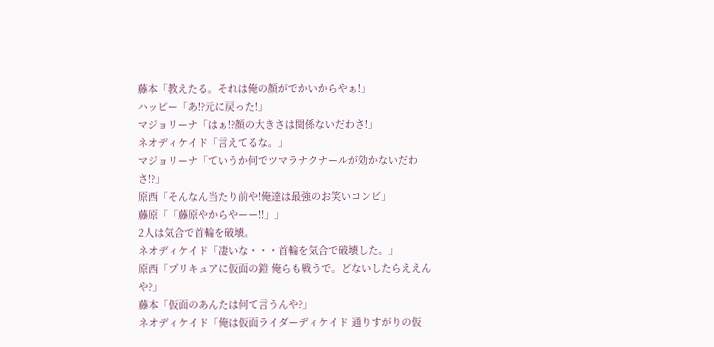藤本「教えたる。それは俺の顔がでかいからやぁ!」
ハッピー「あ!?元に戻った!」
マジョリーナ「はぁ!?顔の大きさは関係ないだわさ!」
ネオディケイド「言えてるな。」
マジョリーナ「ていうか何でツマラナクナールが効かないだわさ!?」
原西「そんなん当たり前や!俺達は最強のお笑いコンビ」
藤原「「藤原やからやーー!!」」
2人は気合で首輪を破壊。
ネオディケイド「凄いな・・・首輪を気合で破壊した。」
原西「プリキュアに仮面の鎧 俺らも戦うで。どないしたらええんや?」
藤本「仮面のあんたは何て言うんや?」
ネオディケイド「俺は仮面ライダーディケイド 通りすがりの仮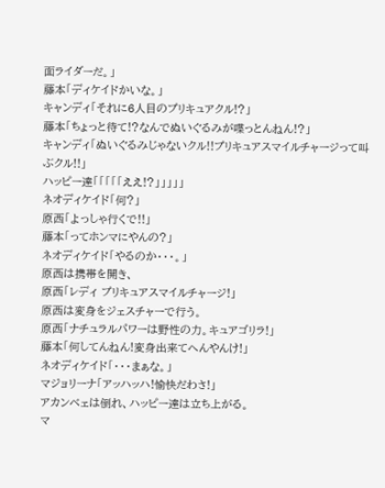面ライダーだ。」
藤本「ディケイドかいな。」
キャンディ「それに6人目のプリキュアクル!?」
藤本「ちょっと待て!?なんでぬいぐるみが喋っとんねん!?」
キャンディ「ぬいぐるみじゃないクル!!プリキュアスマイルチャージって叫ぶクル!!」
ハッピー達「「「「「ええ!?」」」」」
ネオディケイド「何?」
原西「よっしゃ行くで!!」
藤本「ってホンマにやんの?」
ネオディケイド「やるのか・・・。」
原西は携帯を開き、
原西「レディ プリキュアスマイルチャージ!」
原西は変身をジェスチャーで行う。
原西「ナチュラルパワーは野性の力。キュアゴリラ!」
藤本「何してんねん!変身出来てへんやんけ!」
ネオディケイド「・・・まぁな。」
マジョリーナ「アッハッハ!愉快だわさ!」
アカンベェは倒れ、ハッピー達は立ち上がる。
マ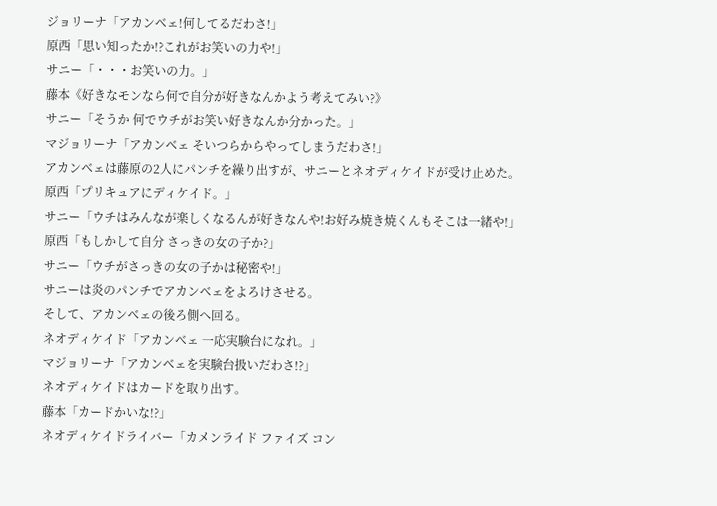ジョリーナ「アカンベェ!何してるだわさ!」
原西「思い知ったか!?これがお笑いの力や!」
サニー「・・・お笑いの力。」
藤本《好きなモンなら何で自分が好きなんかよう考えてみい?》
サニー「そうか 何でウチがお笑い好きなんか分かった。」
マジョリーナ「アカンベェ そいつらからやってしまうだわさ!」
アカンベェは藤原の2人にパンチを繰り出すが、サニーとネオディケイドが受け止めた。
原西「プリキュアにディケイド。」
サニー「ウチはみんなが楽しくなるんが好きなんや!お好み焼き焼くんもそこは一緒や!」
原西「もしかして自分 さっきの女の子か?」
サニー「ウチがさっきの女の子かは秘密や!」
サニーは炎のパンチでアカンベェをよろけさせる。
そして、アカンベェの後ろ側へ回る。
ネオディケイド「アカンベェ 一応実験台になれ。」
マジョリーナ「アカンベェを実験台扱いだわさ!?」
ネオディケイドはカードを取り出す。
藤本「カードかいな!?」
ネオディケイドライバー「カメンライド ファイズ コン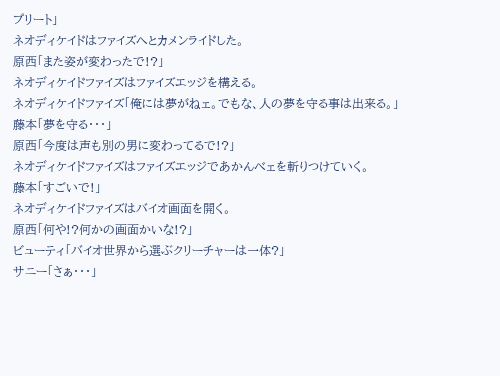プリート」
ネオディケイドはファイズへとカメンライドした。
原西「また姿が変わったで!?」
ネオディケイドファイズはファイズエッジを構える。
ネオディケイドファイズ「俺には夢がねェ。でもな、人の夢を守る事は出来る。」
藤本「夢を守る・・・」
原西「今度は声も別の男に変わってるで!?」
ネオディケイドファイズはファイズエッジであかんべェを斬りつけていく。
藤本「すごいで!」
ネオディケイドファイズはバイオ画面を開く。
原西「何や!?何かの画面かいな!?」
ビューティ「バイオ世界から選ぶクリーチャーは一体?」
サニー「さぁ・・・」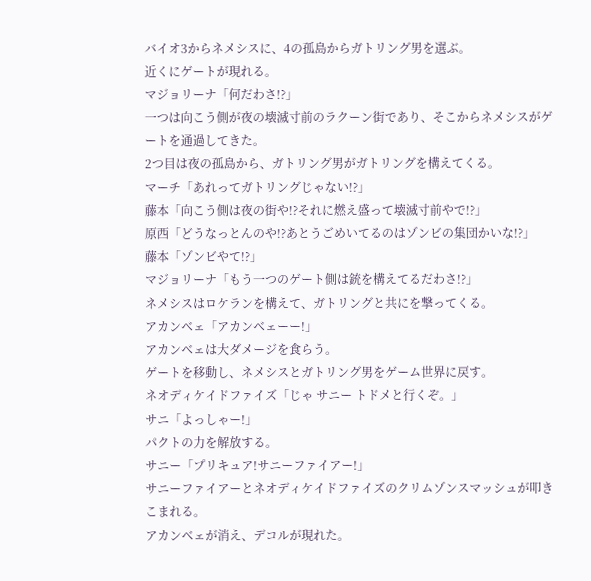バイオ3からネメシスに、4の孤島からガトリング男を選ぶ。
近くにゲートが現れる。
マジョリーナ「何だわさ!?」
一つは向こう側が夜の壊滅寸前のラクーン街であり、そこからネメシスがゲートを通過してきた。
2つ目は夜の孤島から、ガトリング男がガトリングを構えてくる。
マーチ「あれってガトリングじゃない!?」
藤本「向こう側は夜の街や!?それに燃え盛って壊滅寸前やで!?」
原西「どうなっとんのや!?あとうごめいてるのはゾンビの集団かいな!?」
藤本「ゾンビやて!?」
マジョリーナ「もう一つのゲート側は銃を構えてるだわさ!?」
ネメシスはロケランを構えて、ガトリングと共にを撃ってくる。
アカンベェ「アカンベェーー!」
アカンベェは大ダメージを食らう。
ゲートを移動し、ネメシスとガトリング男をゲーム世界に戻す。
ネオディケイドファイズ「じゃ サニー トドメと行くぞ。」
サニ「よっしゃー!」
パクトの力を解放する。
サニー「プリキュア!サニーファイアー!」
サニーファイアーとネオディケイドファイズのクリムゾンスマッシュが叩きこまれる。
アカンベェが消え、デコルが現れた。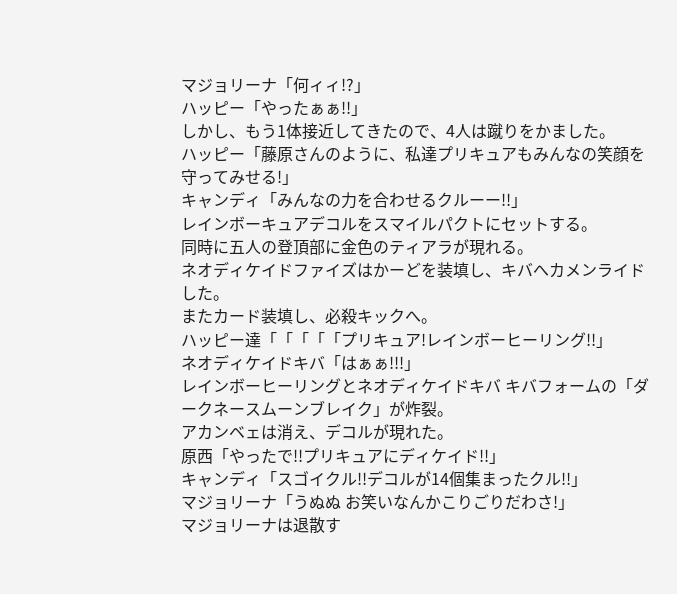マジョリーナ「何ィィ!?」
ハッピー「やったぁぁ!!」
しかし、もう1体接近してきたので、4人は蹴りをかました。
ハッピー「藤原さんのように、私達プリキュアもみんなの笑顔を守ってみせる!」
キャンディ「みんなの力を合わせるクルーー!!」
レインボーキュアデコルをスマイルパクトにセットする。
同時に五人の登頂部に金色のティアラが現れる。
ネオディケイドファイズはかーどを装填し、キバへカメンライドした。
またカード装填し、必殺キックへ。
ハッピー達「「「「「プリキュア!レインボーヒーリング!!」
ネオディケイドキバ「はぁぁ!!!」
レインボーヒーリングとネオディケイドキバ キバフォームの「ダークネースムーンブレイク」が炸裂。
アカンベェは消え、デコルが現れた。
原西「やったで!!プリキュアにディケイド!!」
キャンディ「スゴイクル!!デコルが14個集まったクル!!」
マジョリーナ「うぬぬ お笑いなんかこりごりだわさ!」
マジョリーナは退散す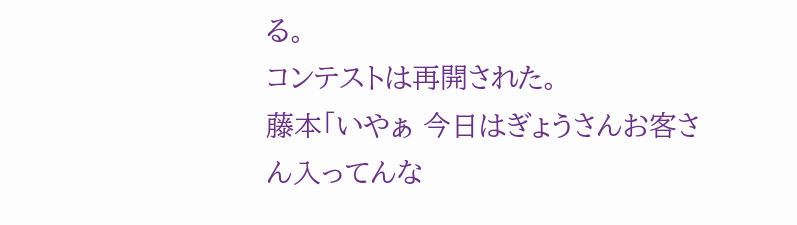る。
コンテストは再開された。
藤本「いやぁ 今日はぎょうさんお客さん入ってんな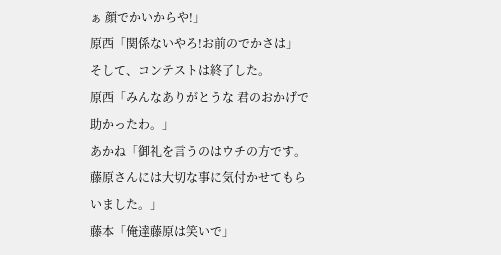ぁ 顔でかいからや!」
原西「関係ないやろ!お前のでかさは」
そして、コンテストは終了した。
原西「みんなありがとうな 君のおかげで助かったわ。」
あかね「御礼を言うのはウチの方です。藤原さんには大切な事に気付かせてもらいました。」
藤本「俺達藤原は笑いで」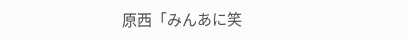原西「みんあに笑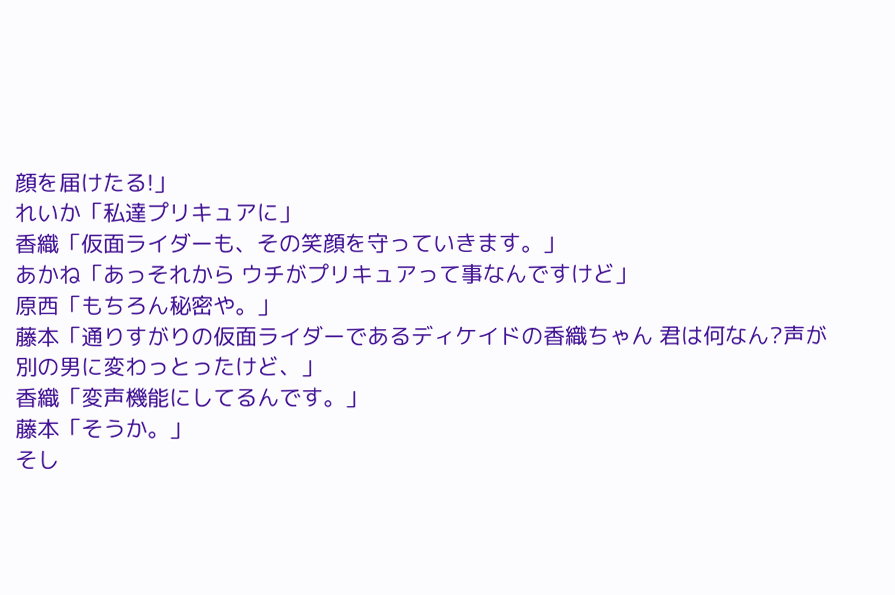顔を届けたる!」
れいか「私達プリキュアに」
香織「仮面ライダーも、その笑顔を守っていきます。」
あかね「あっそれから ウチがプリキュアって事なんですけど」
原西「もちろん秘密や。」
藤本「通りすがりの仮面ライダーであるディケイドの香織ちゃん 君は何なん?声が別の男に変わっとったけど、」
香織「変声機能にしてるんです。」
藤本「そうか。」
そし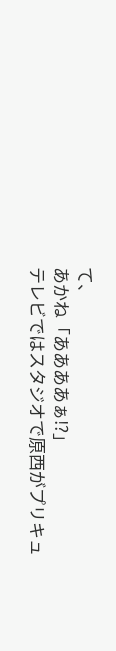て、
あかね「ああああぁ!?」
テレビではスタジオで原西がプリキュ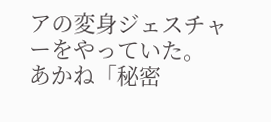アの変身ジェスチャーをやっていた。
あかね「秘密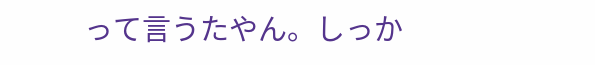って言うたやん。しっか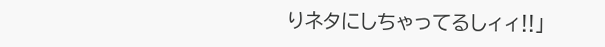りネタにしちゃってるしィィ!!」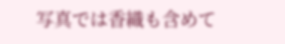写真では香織も含めて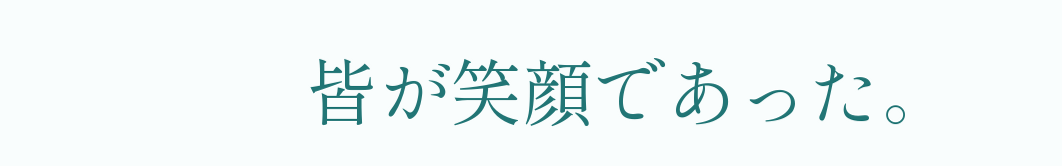皆が笑顔であった。